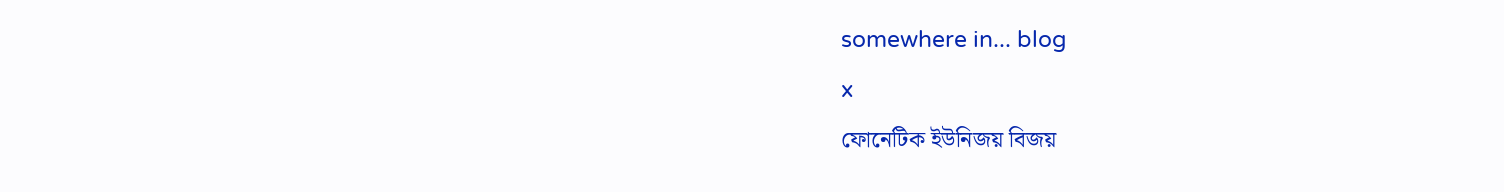somewhere in... blog
x
ফোনেটিক ইউনিজয় বিজয়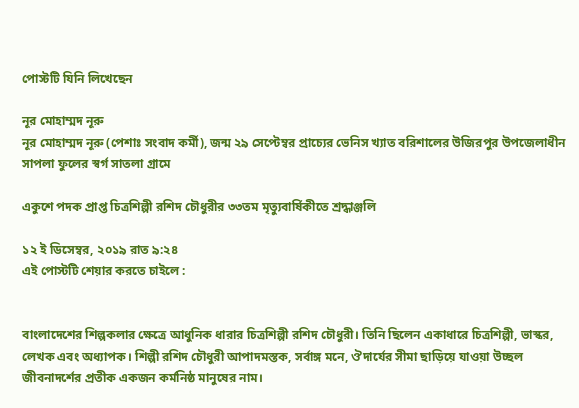পোস্টটি যিনি লিখেছেন

নূর মোহাম্মদ নূরু
নূর মোহাম্মদ নূরু (পেশাঃ সংবাদ কর্মী), জন্ম ২৯ সেপ্টেম্বর প্রাচ্যের ভেনিস খ্যাত বরিশালের উজিরপুর উপজেলাধীন সাপলা ফুলের স্বর্গ সাতলা গ্রামে

একুশে পদক প্রাপ্ত চিত্রশিল্পী রশিদ চৌধুরীর ৩৩তম মৃত্যুবার্ষিকীতে শ্রদ্ধাঞ্জলি

১২ ই ডিসেম্বর, ২০১৯ রাত ৯:২৪
এই পোস্টটি শেয়ার করতে চাইলে :


বাংলাদেশের শিল্পকলার ক্ষেত্রে আধুনিক ধারার চিত্রশিল্পী রশিদ চৌধুরী। তিনি ছিলেন একাধারে চিত্রশিল্পী, ভাস্কর, লেখক এবং অধ্যাপক। শিল্পী রশিদ চৌধুরী আপাদমস্তক, সর্বাঙ্গ মনে, ঔদার্যের সীমা ছাড়িয়ে যাওয়া উচ্ছল জীবনাদর্শের প্রতীক একজন কর্মনিষ্ঠ মানুষের নাম।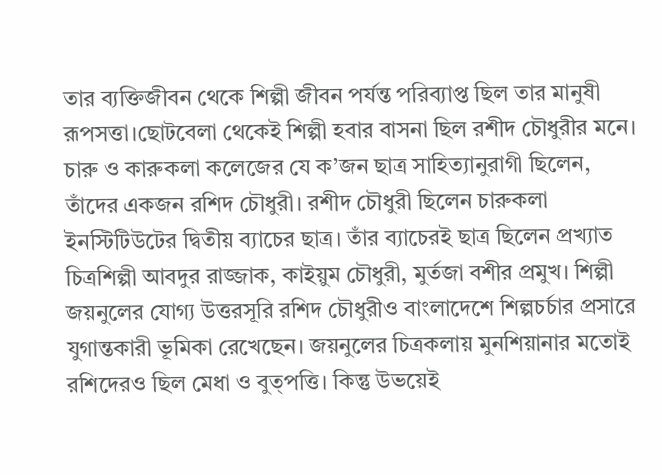তার ব্যক্তিজীবন থেকে শিল্পী জীবন পর্যন্ত পরিব্যাপ্ত ছিল তার মানুষী রূপসত্তা।ছোটবেলা থেকেই শিল্পী হবার বাসনা ছিল রশীদ চৌধুরীর মনে। চারু ও কারুকলা কলেজের যে ক’জন ছাত্র সাহিত্যানুরাগী ছিলেন, তাঁদের একজন রশিদ চৌধুরী। রশীদ চৌধুরী ছিলেন চারুকলা ইনস্টিটিউটের দ্বিতীয় ব্যাচের ছাত্র। তাঁর ব্যাচেরই ছাত্র ছিলেন প্রখ্যাত চিত্রশিল্পী আবদুর রাজ্জাক, কাইয়ুম চৌধুরী, মুর্তজা বশীর প্রমুখ। শিল্পী জয়নুলের যোগ্য উত্তরসূরি রশিদ চৌধুরীও বাংলাদেশে শিল্পচর্চার প্রসারে যুগান্তকারী ভূমিকা রেখেছেন। জয়নুলের চিত্রকলায় মুনশিয়ানার মতোই রশিদেরও ছিল মেধা ও বুত্পত্তি। কিন্তু উভয়েই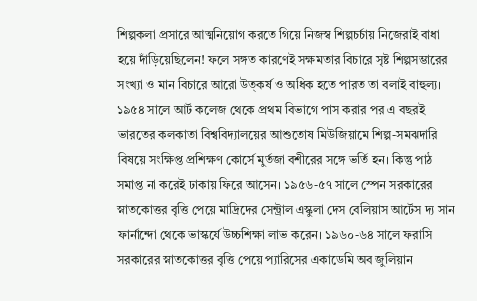শিল্পকলা প্রসারে আত্মনিয়োগ করতে গিয়ে নিজস্ব শিল্পচর্চায় নিজেরাই বাধা হয়ে দাঁড়িয়েছিলেন! ফলে সঙ্গত কারণেই সক্ষমতার বিচারে সৃষ্ট শিল্পসম্ভারের সংখ্যা ও মান বিচারে আরো উত্কর্ষ ও অধিক হতে পারত তা বলাই বাহুল্য। ১৯৫৪ সালে আর্ট কলেজ থেকে প্রথম বিভাগে পাস করার পর এ বছরই ভারতের কলকাতা বিশ্ববিদ্যালয়ের আশুতোষ মিউজিয়ামে শিল্প-সমঝদারি বিষয়ে সংক্ষিপ্ত প্রশিক্ষণ কোর্সে মুর্তজা বশীরের সঙ্গে ভর্তি হন। কিন্তু পাঠ সমাপ্ত না করেই ঢাকায় ফিরে আসেন। ১৯৫৬-৫৭ সালে স্পেন সরকারের স্নাতকোত্তর বৃত্তি পেয়ে মাদ্রিদের সেন্ট্রাল এস্কুলা দেস বেলিয়াস আর্টেস দ্য সান ফার্নান্দো থেকে ভাস্কর্যে উচ্চশিক্ষা লাভ করেন। ১৯৬০-৬৪ সালে ফরাসি সরকারের স্নাতকোত্তর বৃত্তি পেয়ে প্যারিসের একাডেমি অব জুলিয়ান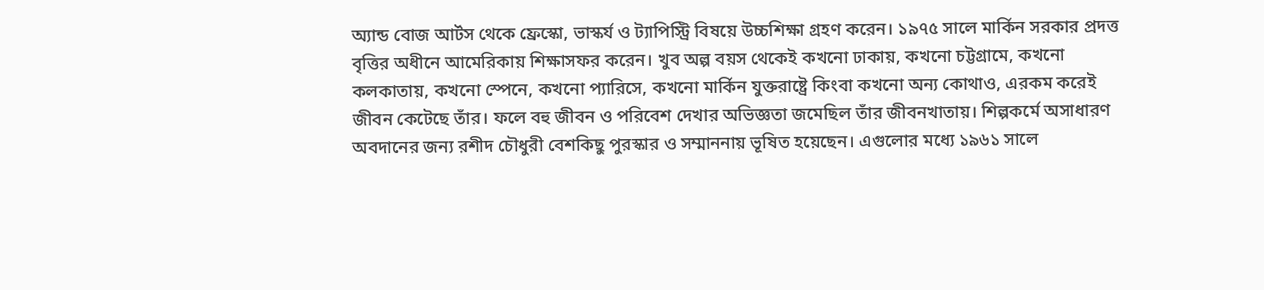অ্যান্ড বোজ আর্টস থেকে ফ্রেস্কো, ভাস্কর্য ও ট্যাপিস্ট্রি বিষয়ে উচ্চশিক্ষা গ্রহণ করেন। ১৯৭৫ সালে মার্কিন সরকার প্রদত্ত বৃত্তির অধীনে আমেরিকায় শিক্ষাসফর করেন। খুব অল্প বয়স থেকেই কখনো ঢাকায়, কখনো চট্টগ্রামে, কখনো কলকাতায়, কখনো স্পেনে, কখনো প্যারিসে, কখনো মার্কিন যুক্তরাষ্ট্রে কিংবা কখনো অন্য কোথাও, এরকম করেই জীবন কেটেছে তাঁর। ফলে বহু জীবন ও পরিবেশ দেখার অভিজ্ঞতা জমেছিল তাঁর জীবনখাতায়। শিল্পকর্মে অসাধারণ অবদানের জন্য রশীদ চৌধুরী বেশকিছু পুরস্কার ও সম্মাননায় ভূষিত হয়েছেন। এগুলোর মধ্যে ১৯৬১ সালে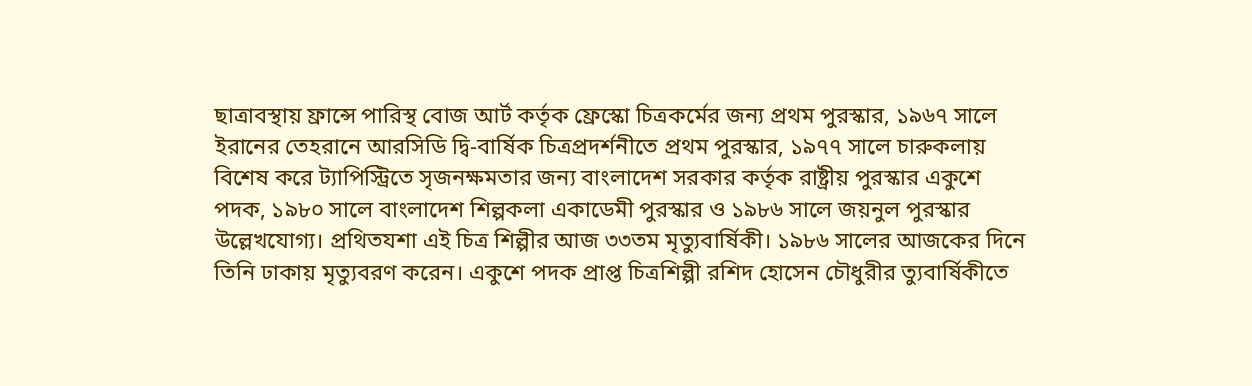ছাত্রাবস্থায় ফ্রান্সে পারিস্থ বোজ আর্ট কর্তৃক ফ্রেস্কো চিত্রকর্মের জন্য প্রথম পুরস্কার, ১৯৬৭ সালে ইরানের তেহরানে আরসিডি দ্বি-বার্ষিক চিত্রপ্রদর্শনীতে প্রথম পুরস্কার, ১৯৭৭ সালে চারুকলায় বিশেষ করে ট্যাপিস্ট্রিতে সৃজনক্ষমতার জন্য বাংলাদেশ সরকার কর্তৃক রাষ্ট্রীয় পুরস্কার একুশে পদক, ১৯৮০ সালে বাংলাদেশ শিল্পকলা একাডেমী পুরস্কার ও ১৯৮৬ সালে জয়নুল পুরস্কার উল্লেখযোগ্য। প্রথিতযশা এই চিত্র শিল্পীর আজ ৩৩তম মৃত্যুবার্ষিকী। ১৯৮৬ সালের আজকের দিনে তিনি ঢাকায় মৃত্যুবরণ করেন। একুশে পদক প্রাপ্ত চিত্রশিল্পী রশিদ হোসেন চৌধুরীর ত্যুবার্ষিকীতে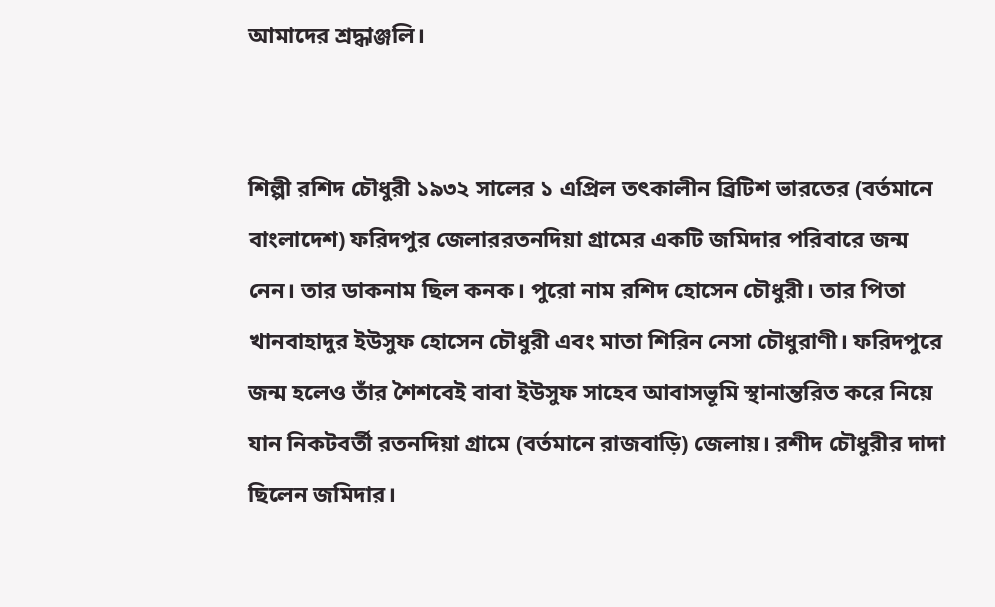আমাদের শ্রদ্ধাঞ্জলি।


শিল্পী রশিদ চৌধুরী ১৯৩২ সালের ১ এপ্রিল তৎকালীন ব্রিটিশ ভারতের (বর্তমানে বাংলাদেশ) ফরিদপুর জেলাররতনদিয়া গ্রামের একটি জমিদার পরিবারে জন্ম নেন। তার ডাকনাম ছিল কনক। পুরো নাম রশিদ হোসেন চৌধুরী। তার পিতা খানবাহাদুর ইউসুফ হোসেন চৌধুরী এবং মাতা শিরিন নেসা চৌধুরাণী। ফরিদপুরে জন্ম হলেও তাঁর শৈশবেই বাবা ইউসুফ সাহেব আবাসভূমি স্থানান্তরিত করে নিয়ে যান নিকটবর্তী রতনদিয়া গ্রামে (বর্তমানে রাজবাড়ি) জেলায়। রশীদ চৌধুরীর দাদা ছিলেন জমিদার।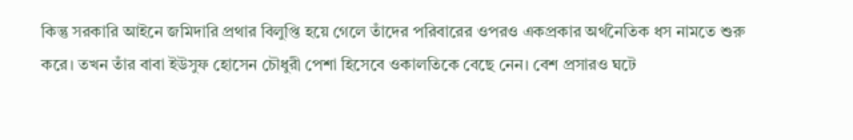কিন্তু সরকারি আইনে জমিদারি প্রথার বিলুপ্তি হয়ে গেলে তাঁদের পরিবারের ওপরও একপ্রকার অর্থনৈতিক ধস নামতে শুরু করে। তখন তাঁর বাবা ইউসুফ হোসেন চৌধুরী পেশা হিসেবে ওকালতিকে বেছে নেন। বেশ প্রসারও ঘটে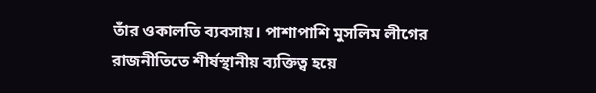তাঁর ওকালতি ব্যবসায়। পাশাপাশি মুসলিম লীগের রাজনীতিতে শীর্ষস্থানীয় ব্যক্তিত্ব হয়ে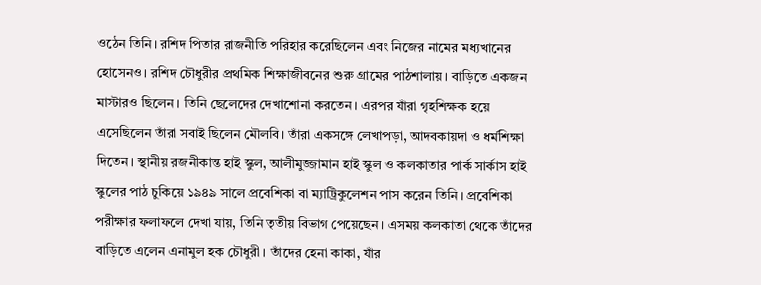ওঠেন তিনি। রশিদ পিতার রাজনীতি পরিহার করেছিলেন এবং নিজের নামের মধ্যখানের হোসেনও। রশিদ চৌধুরীর প্রথমিক শিক্ষাজীবনের শুরু গ্রামের পাঠশালায়। বাড়িতে একজন মাস্টারও ছিলেন। তিনি ছেলেদের দেখাশোনা করতেন। এরপর যাঁরা গৃহশিক্ষক হয়ে এসেছিলেন তাঁরা সবাই ছিলেন মৌলবি। তাঁরা একসঙ্গে লেখাপড়া, আদবকায়দা ও ধর্মশিক্ষা দিতেন। স্থানীয় রজনীকান্ত হাই স্কুল, আলীমুজ্জামান হাই স্কুল ও কলকাতার পার্ক সার্কাস হাই স্কুলের পাঠ চুকিয়ে ১৯৪৯ সালে প্রবেশিকা বা ম্যাট্রিকুলেশন পাস করেন তিনি। প্রবেশিকা পরীক্ষার ফলাফলে দেখা যায়, তিনি তৃতীয় বিভাগ পেয়েছেন। এসময় কলকাতা থেকে তাঁদের বাড়িতে এলেন এনামুল হক চৌধুরী। তাঁদের হেনা কাকা, যাঁর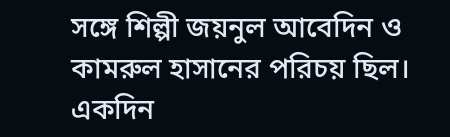সঙ্গে শিল্পী জয়নুল আবেদিন ও কামরুল হাসানের পরিচয় ছিল। একদিন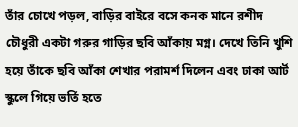তাঁর চোখে পড়ল, বাড়ির বাইরে বসে কনক মানে রশীদ চৌধুরী একটা গরুর গাড়ির ছবি আঁকায় মগ্ন। দেখে তিনি খুশি হয়ে তাঁকে ছবি আঁকা শেখার পরামর্শ দিলেন এবং ঢাকা আর্ট স্কুলে গিয়ে ভর্তি হতে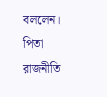বললেন। পিতা রাজনীতি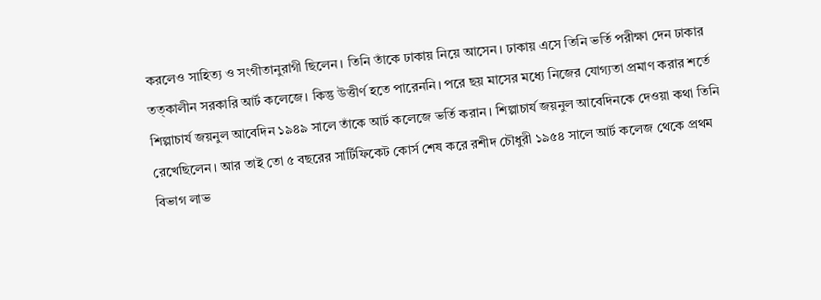করলেও সাহিত্য ও সংগীতানুরাগী ছিলেন। তিনি তাঁকে ঢাকায় নিয়ে আসেন। ঢাকায় এসে তিনি ভর্তি পরীক্ষা দেন ঢাকার তত্কালীন সরকারি আর্ট কলেজে। কিন্তু উত্তীর্ণ হতে পারেননি। পরে ছয় মাসের মধ্যে নিজের যোগ্যতা প্রমাণ করার শর্তে শিল্পাচার্য জয়নুল আবেদিন ১৯৪৯ সালে তাঁকে আর্ট কলেজে ভর্তি করান। শিল্পাচার্য জয়নুল আবেদিনকে দেওয়া কথা তিনি রেখেছিলেন। আর তাই তো ৫ বছরের সার্টিফিকেট কোর্স শেষ করে রশীদ চৌধুরী ১৯৫৪ সালে আর্ট কলেজ থেকে প্রথম বিভাগ লাভ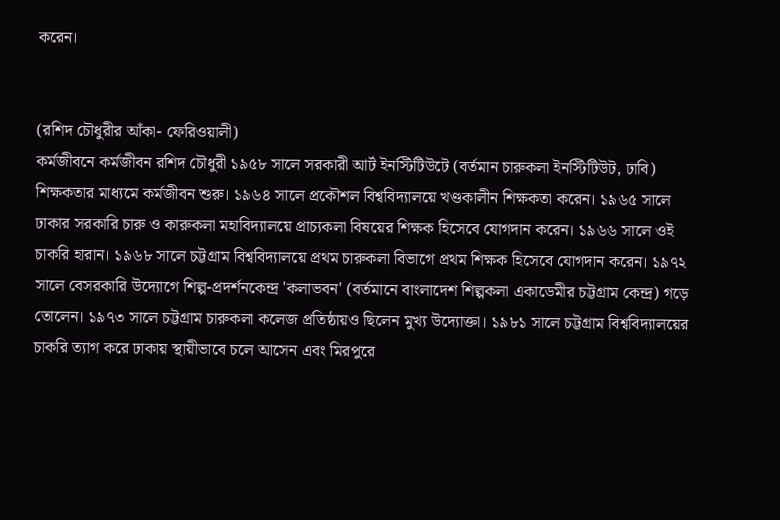করেন।


(রশিদ চৌধুরীর আঁকা- ফেরিওয়ালী)
কর্মজীবনে কর্মজীবন রশিদ চৌধুরী ১৯৫৮ সালে সরকারী আর্ট ইনস্টিটিউটে (বর্তমান চারুকলা ইনস্টিটিউট, ঢাবি) শিক্ষকতার মাধ্যমে কর্মজীবন শুরু। ১৯৬৪ সালে প্রকৌশল বিশ্ববিদ্যালয়ে খণ্ডকালীন শিক্ষকতা করেন। ১৯৬৫ সালে ঢাকার সরকারি চারু ও কারুকলা মহাবিদ্যালয়ে প্রাচ্যকলা বিষয়ের শিক্ষক হিসেবে যোগদান করেন। ১৯৬৬ সালে ওই চাকরি হারান। ১৯৬৮ সালে চট্টগ্রাম বিশ্ববিদ্যালয়ে প্রথম চারুকলা বিভাগে প্রথম শিক্ষক হিসেবে যোগদান করেন। ১৯৭২ সালে বেসরকারি উদ্যোগে শিল্প-প্রদর্শনকেন্দ্র 'কলাভবন' (বর্তমানে বাংলাদেশ শিল্পকলা একাডেমীর চট্টগ্রাম কেন্দ্র) গড়ে তোলেন। ১৯৭৩ সালে চট্টগ্রাম চারুকলা কলেজ প্রতিষ্ঠায়ও ছিলেন মুখ্য উদ্যোক্তা। ১৯৮১ সালে চট্টগ্রাম বিশ্ববিদ্যালয়ের চাকরি ত্যাগ করে ঢাকায় স্থায়ীভাবে চলে আসেন এবং মিরপুরে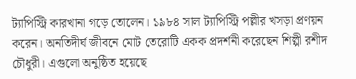ট্যাপিস্ট্রি কারখানা গড়ে তোলেন। ১৯৮৪ সাল ট্যাপিস্ট্রি পল্লীর খসড়া প্রণয়ন করেন। অনতিদীর্ঘ জীবনে মোট তেরোটি একক প্রদর্শনী করেছেন শিল্পী রশীদ চৌধুরী। এগুলো অনুষ্ঠিত হয়েছে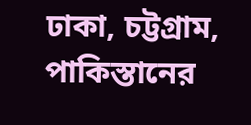ঢাকা, চট্টগ্রাম, পাকিস্তানের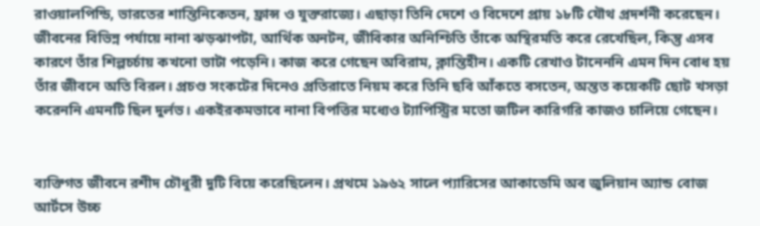রাওয়ালপিন্ডি, ভারতের শান্তিনিকেতন, ফ্রান্স ও যুক্তরাজ্যে। এছাড়া তিনি দেশে ও বিদেশে প্রায় ১৮টি যৌথ প্রদর্শনী করেছেন। জীবনের বিভিন্ন পর্যায়ে নানা ঝড়ঝাপটা, আর্থিক অনটন, জীবিকার অনিশ্চিতি তাঁকে অস্থিরমতি করে রেখেছিল, কিন্তু এসব কারণে তাঁর শিল্পচর্চায় কখনো ভাটা পড়েনি। কাজ করে গেছেন অবিরাম, ক্লান্তিহীন। একটি রেখাও টানেননি এমন দিন বোধ হয় তাঁর জীবনে অতি বিরল। প্রচণ্ড সংকটের দিনেও প্রতিরাতে নিয়ম করে তিনি ছবি আঁকতে বসতেন, অন্তত কয়েকটি ছোট খসড়া করেননি এমনটি ছিল দুর্লভ। একইরকমভাবে নানা বিপত্তির মধ্যেও ট্যাপিস্ট্রির মতো জটিল কারিগরি কাজও চালিয়ে গেছেন।


ব্যক্তিগত জীবনে রশীদ চৌধুরী দুটি বিয়ে করেছিলেন। প্রথমে ১৯৬২ সালে প্যারিসের আকাডেমি অব জুলিয়ান অ্যান্ড বোজ আর্টসে উচ্চ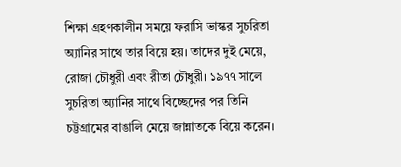শিক্ষা গ্রহণকালীন সময়ে ফরাসি ভাস্কর সুচরিতা অ্যানির সাথে তার বিয়ে হয়। তাদের দুই মেয়ে, রোজা চৌধুরী এবং রীতা চৌধুরী। ১৯৭৭ সালে সুচরিতা অ্যানির সাথে বিচ্ছেদের পর তিনি চট্টগ্রামের বাঙালি মেয়ে জান্নাতকে বিয়ে করেন।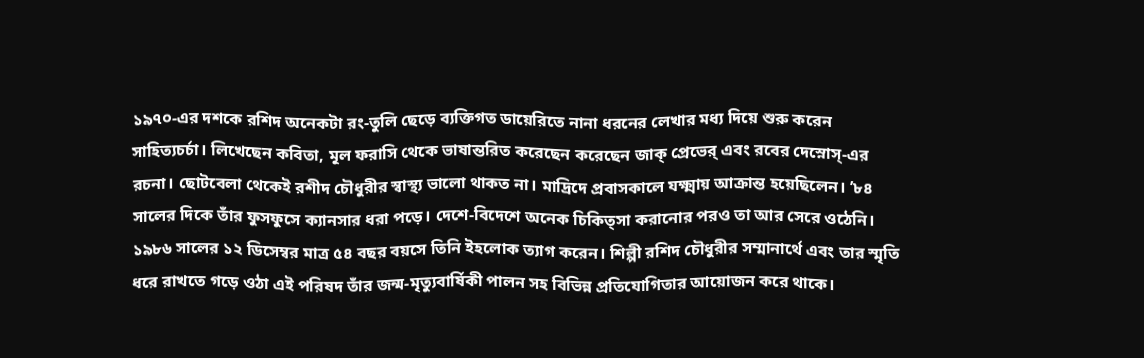১৯৭০-এর দশকে রশিদ অনেকটা রং-তুলি ছেড়ে ব্যক্তিগত ডায়েরিতে নানা ধরনের লেখার মধ্য দিয়ে শুরু করেন সাহিত্যচর্চা। লিখেছেন কবিতা, মূল ফরাসি থেকে ভাষান্তরিত করেছেন করেছেন জাক্ প্রেভের্ এবং রবের দেস্নোস্-এর রচনা। ছোটবেলা থেকেই রশীদ চৌধুরীর স্বাস্থ্য ভালো থাকত না। মাদ্রিদে প্রবাসকালে যক্ষ্মায় আক্রান্ত হয়েছিলেন। ’৮৪ সালের দিকে তাঁর ফুসফুসে ক্যানসার ধরা পড়ে। দেশে-বিদেশে অনেক চিকিত্সা করানোর পরও তা আর সেরে ওঠেনি। ১৯৮৬ সালের ১২ ডিসেম্বর মাত্র ৫৪ বছর বয়সে তিনি ইহলোক ত্যাগ করেন। শিল্পী রশিদ চৌধুরীর সম্মানার্থে এবং তার স্মৃতি ধরে রাখতে গড়ে ওঠা এই পরিষদ তাঁর জন্ম-মৃত্যুবার্ষিকী পালন সহ বিভিন্ন প্রতিযোগিতার আয়োজন করে থাকে।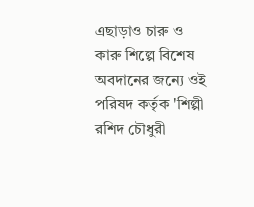এছাড়াও চারু ও কারু শিল্পে বিশেষ অবদানের জন্যে ওই পরিষদ কর্তৃক 'শিল্পী রশিদ চৌধুরী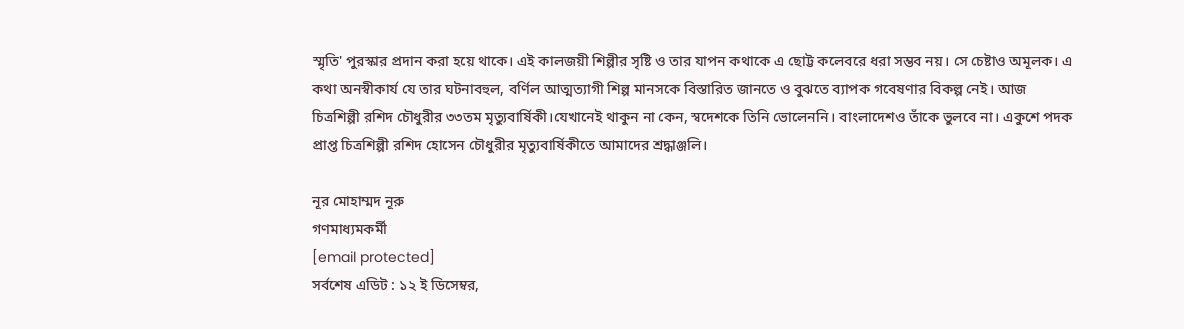স্মৃতি' পুরস্কার প্রদান করা হয়ে থাকে। এই কালজয়ী শিল্পীর সৃষ্টি ও তার যাপন কথাকে এ ছোট্ট কলেবরে ধরা সম্ভব নয়। সে চেষ্টাও অমূলক। এ কথা অনস্বীকার্য যে তার ঘটনাবহুল, বর্ণিল আত্মত্যাগী শিল্প মানসকে বিস্তারিত জানতে ও বুঝতে ব্যাপক গবেষণার বিকল্প নেই। আজ চিত্রশিল্পী রশিদ চৌধুরীর ৩৩তম মৃত্যুবার্ষিকী।যেখানেই থাকুন না কেন, স্বদেশকে তিনি ভোলেননি। বাংলাদেশও তাঁকে ভুলবে না। একুশে পদক প্রাপ্ত চিত্রশিল্পী রশিদ হোসেন চৌধুরীর মৃত্যুবার্ষিকীতে আমাদের শ্রদ্ধাঞ্জলি।

নূর মোহাম্মদ নূরু
গণমাধ্যমকর্মী
[email protected]
সর্বশেষ এডিট : ১২ ই ডিসেম্বর,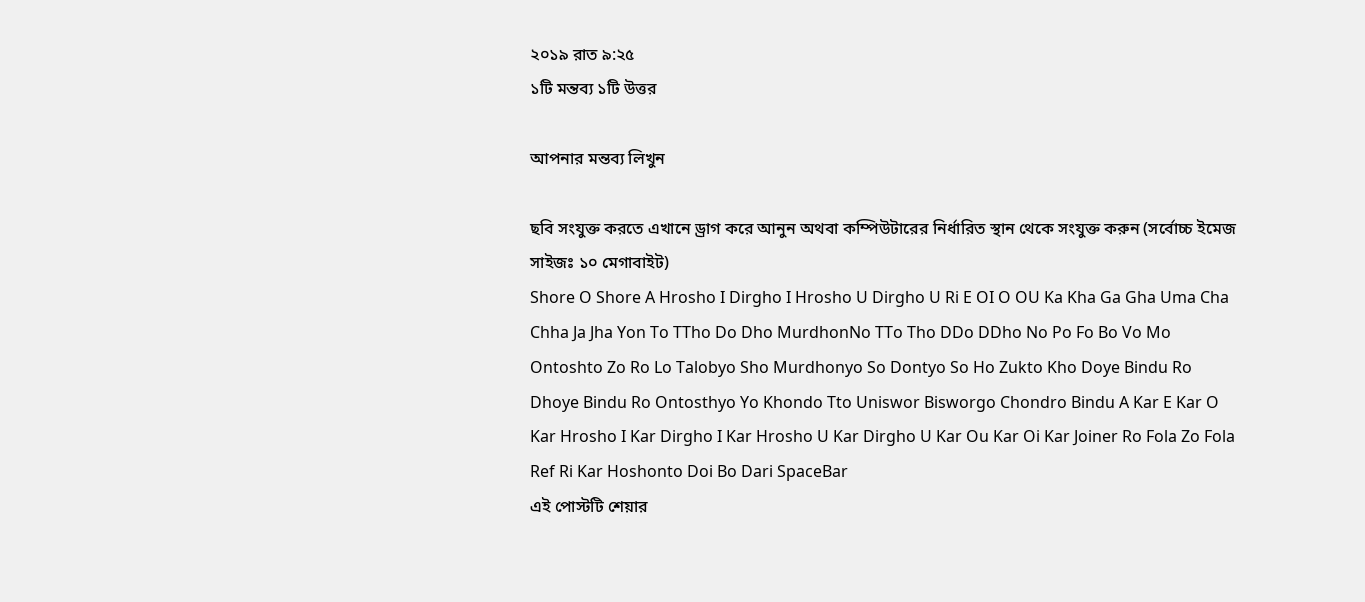২০১৯ রাত ৯:২৫
১টি মন্তব্য ১টি উত্তর

আপনার মন্তব্য লিখুন

ছবি সংযুক্ত করতে এখানে ড্রাগ করে আনুন অথবা কম্পিউটারের নির্ধারিত স্থান থেকে সংযুক্ত করুন (সর্বোচ্চ ইমেজ সাইজঃ ১০ মেগাবাইট)
Shore O Shore A Hrosho I Dirgho I Hrosho U Dirgho U Ri E OI O OU Ka Kha Ga Gha Uma Cha Chha Ja Jha Yon To TTho Do Dho MurdhonNo TTo Tho DDo DDho No Po Fo Bo Vo Mo Ontoshto Zo Ro Lo Talobyo Sho Murdhonyo So Dontyo So Ho Zukto Kho Doye Bindu Ro Dhoye Bindu Ro Ontosthyo Yo Khondo Tto Uniswor Bisworgo Chondro Bindu A Kar E Kar O Kar Hrosho I Kar Dirgho I Kar Hrosho U Kar Dirgho U Kar Ou Kar Oi Kar Joiner Ro Fola Zo Fola Ref Ri Kar Hoshonto Doi Bo Dari SpaceBar
এই পোস্টটি শেয়ার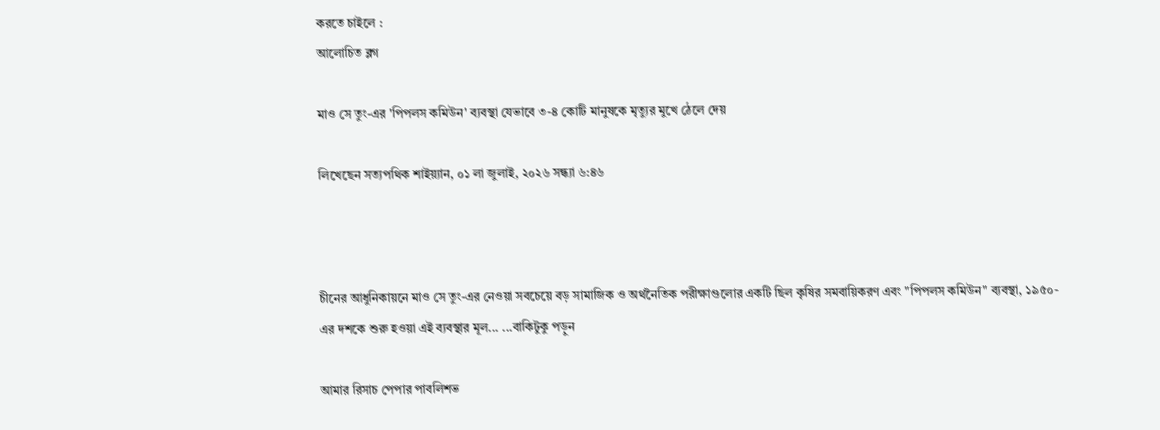করতে চাইলে :
আলোচিত ব্লগ

মাও সে তুং-এর 'পিপলস কমিউন' ব্যবস্থা যেভাবে ৩-৪ কোটি মানুষকে মৃত্যুর মুখে ঠেলে দেয়

লিখেছেন সত্যপথিক শাইয়্যান, ০১ লা জুলাই, ২০২৬ সন্ধ্যা ৬:৪৬



চীনের আধুনিকায়নে মাও সে তুং-এর নেওয়া সবচেয়ে বড় সামাজিক ও অর্থনৈতিক পরীক্ষাগুলোর একটি ছিল কৃষির সমবায়িকরণ এবং "পিপলস কমিউন" ব্যবস্থা, ১৯৫০-এর দশকে শুরু হওয়া এই ব্যবস্থার মূল... ...বাকিটুকু পড়ুন

আমার রিসাচ পেপার পাবলিশভ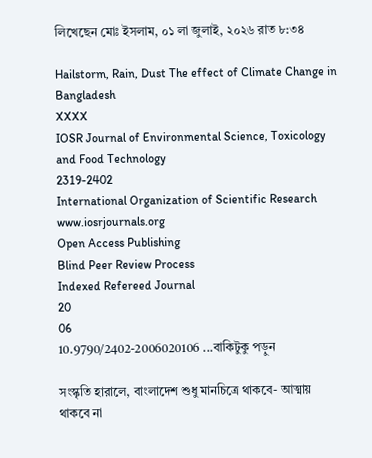লিখেছেন মোঃ ইসলাম, ০১ লা জুলাই, ২০২৬ রাত ৮:৩৪

Hailstorm, Rain, Dust The effect of Climate Change in Bangladesh
XXXX
IOSR Journal of Environmental Science, Toxicology and Food Technology
2319-2402
International Organization of Scientific Research
www.iosrjournals.org
Open Access Publishing
Blind Peer Review Process
Indexed Refereed Journal
20
06
10.9790/2402-2006020106 ...বাকিটুকু পড়ুন

সংস্কৃতি হারালে, বাংলাদেশ শুধু মানচিত্রে থাকবে- আত্মায় থাকবে না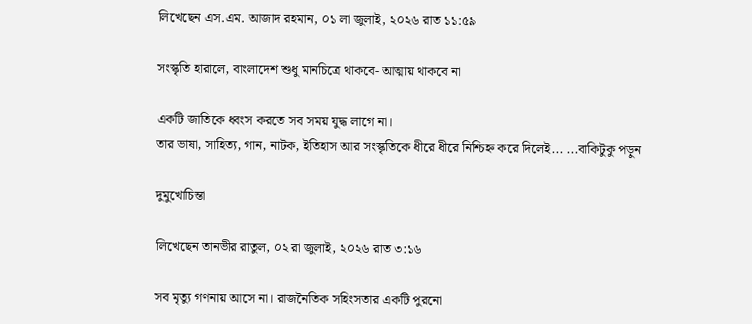লিখেছেন এস.এম. আজাদ রহমান, ০১ লা জুলাই, ২০২৬ রাত ১১:৫৯

সংস্কৃতি হারালে, বাংলাদেশ শুধু মানচিত্রে থাকবে- আত্মায় থাকবে না

একটি জাতিকে ধ্বংস করতে সব সময় যুদ্ধ লাগে না।
তার ভাষা, সাহিত্য, গান, নাটক, ইতিহাস আর সংস্কৃতিকে ধীরে ধীরে নিশ্চিহ্ন করে দিলেই... ...বাকিটুকু পড়ুন

দুমুখোচিন্তা

লিখেছেন তানভীর রাতুল, ০২ রা জুলাই, ২০২৬ রাত ৩:১৬

সব মৃত্যু গণনায় আসে না। রাজনৈতিক সহিংসতার একটি পুরনো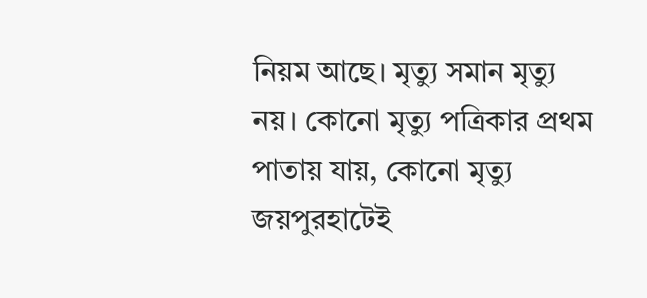নিয়ম আছে। মৃত্যু সমান মৃত্যু নয়। কোনো মৃত্যু পত্রিকার প্রথম পাতায় যায়, কোনো মৃত্যু জয়পুরহাটেই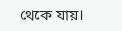থেকে যায়।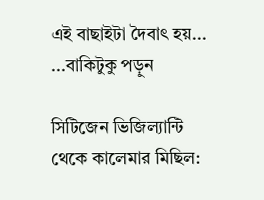এই বাছাইটা দৈবাৎ হয়... ...বাকিটুকু পড়ুন

সিটিজেন ভিজিল্যান্টি থেকে কালেমার মিছিল: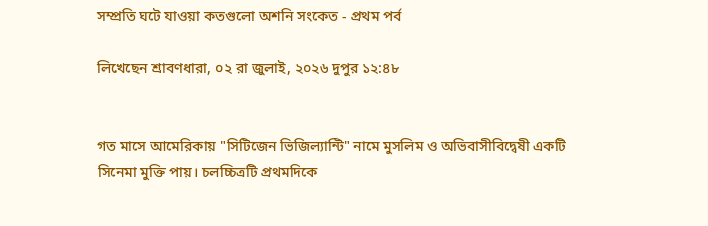সম্প্রতি ঘটে যাওয়া কতগুলো অশনি সংকেত - প্রথম পর্ব

লিখেছেন শ্রাবণধারা, ০২ রা জুলাই, ২০২৬ দুপুর ১২:৪৮


গত মাসে আমেরিকায় "সিটিজেন ভিজিল্যান্টি" নামে মুসলিম ও অভিবাসীবিদ্বেষী একটি সিনেমা মুক্তি পায়। চলচ্চিত্রটি প্রথমদিকে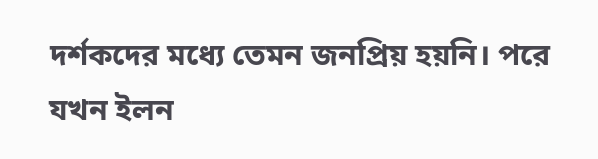দর্শকদের মধ্যে তেমন জনপ্রিয় হয়নি। পরে যখন ইলন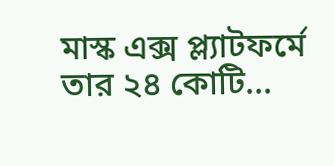মাস্ক এক্স প্ল্যাটফর্মে তার ২৪ কোটি...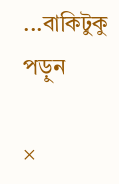...বাকিটুকু পড়ুন

×